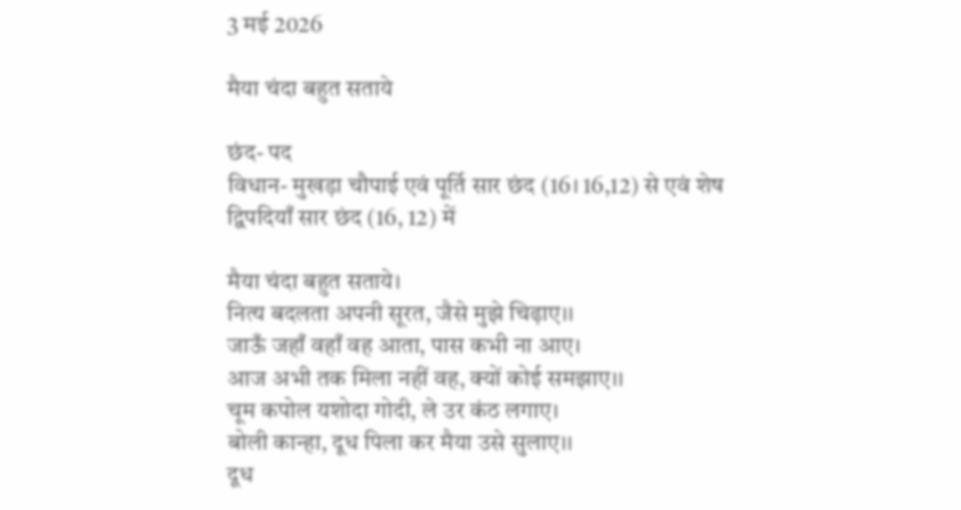3 मई 2026

मैया चंदा बहुत सताये

छंद- पद
विधान- मुखड़ा चौपाई एवं पूर्ति सार छंद (16। 16,12) से एवं शेष द्विपदियाँ सार छंद (16, 12) में

मैया चंदा बहुत सताये।
नित्‍य बदलता अपनी सूरत, जैसे मुझे चिढ़ाए।।
जाऊँ जहाँ वहाँ वह आता, पास कभी ना आए।
आज अभी तक मिला नहीं वह, क्‍यों कोई समझाए।।
चूम कपोल यशोदा गोदी, ले उर कंठ लगाए।
बोली कान्‍हा, दूध पिला कर मैया उसे सुलाए।।
दूध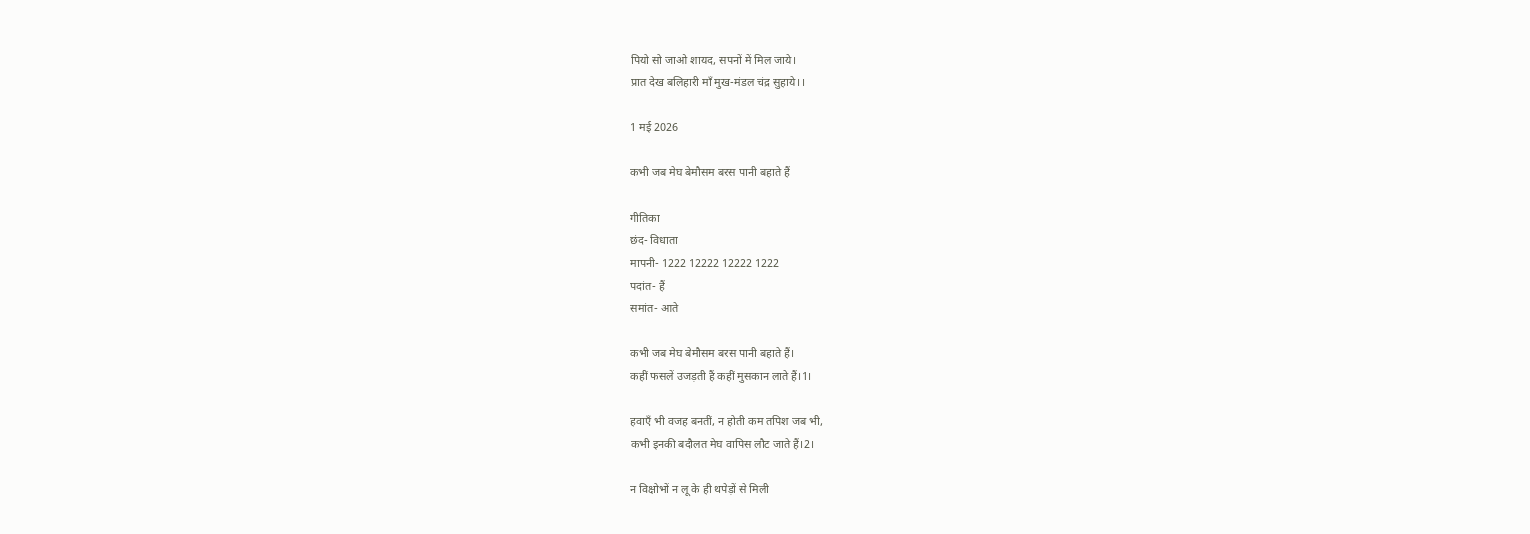पियो सो जाओ शायद, सपनों में मिल जाये।
प्रात देख बलिहारी माँ मुख-मंडल चंद्र सुहाये।।

1 मई 2026

कभी जब मेघ बेमौसम बरस पानी बहाते हैं

गीतिका
छंद- विधाता
मापनी- 1222 12222 12222 1222
पदांत- हैं
समांत- आते

कभी जब मेघ बेमौसम बरस पानी बहाते हैं।
कहीं फसलें उजड़ती हैं कहीं मुसकान लाते हैं।1।

हवाएँ भी वजह बनतीं, न होती कम तपिश जब भी,
कभी इनकी बदौलत मेघ वापिस लौट जाते हैं।2।

न विक्षोभों न लू के ही थपेड़ों से मिली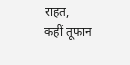राहत,
कहीं तूफान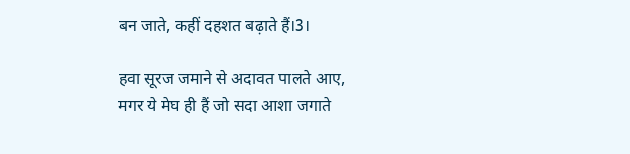बन जाते, कहीं दहशत बढ़ाते हैं।3।

हवा सूरज जमाने से अदावत पालते आए,
मगर ये मेघ ही हैं जो सदा आशा जगाते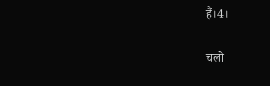हैं।4।

चलो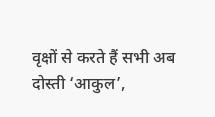वृक्षों से करते हैं सभी अब दोस्ती ‘आकुल’,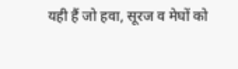यही हैं जो हवा, सूरज व मेघों को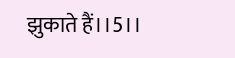झुकाते हैं।।5।।